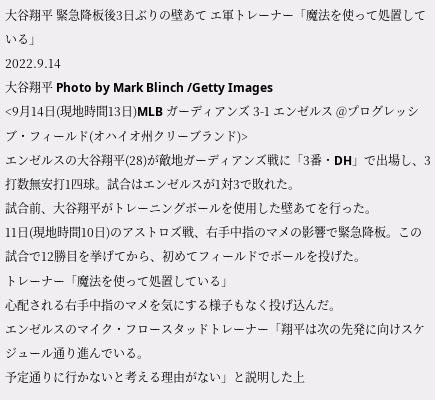大谷翔平 緊急降板後3日ぶりの壁あて エ軍トレーナー「魔法を使って処置している」
2022.9.14
大谷翔平 Photo by Mark Blinch /Getty Images
<9月14日(現地時間13日)MLB ガーディアンズ 3-1 エンゼルス @プログレッシブ・フィールド(オハイオ州クリーブランド)>
エンゼルスの大谷翔平(28)が敵地ガーディアンズ戦に「3番・DH」で出場し、3打数無安打1四球。試合はエンゼルスが1対3で敗れた。
試合前、大谷翔平がトレーニングボールを使用した壁あてを行った。
11日(現地時間10日)のアストロズ戦、右手中指のマメの影響で緊急降板。この試合で12勝目を挙げてから、初めてフィールドでボールを投げた。
トレーナー「魔法を使って処置している」
心配される右手中指のマメを気にする様子もなく投げ込んだ。
エンゼルスのマイク・フロースタッドトレーナー「翔平は次の先発に向けスケジュール通り進んでいる。
予定通りに行かないと考える理由がない」と説明した上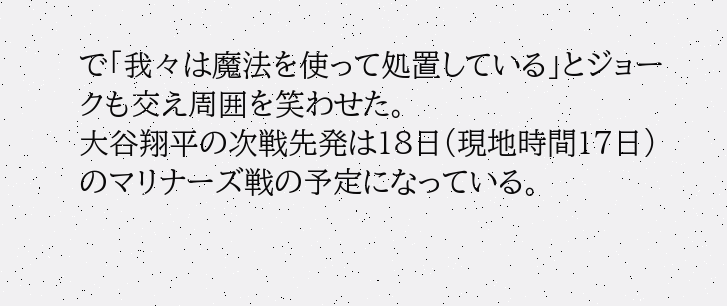で「我々は魔法を使って処置している」とジョークも交え周囲を笑わせた。
大谷翔平の次戦先発は18日(現地時間17日)のマリナーズ戦の予定になっている。